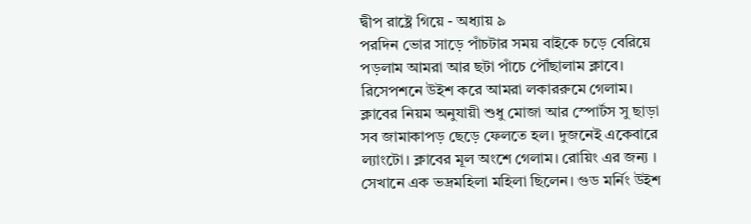দ্বীপ রাষ্ট্রে গিয়ে - অধ্যায় ৯
পরদিন ভোর সাড়ে পাঁচটার সময় বাইকে চড়ে বেরিয়ে পড়লাম আমরা আর ছটা পাঁচে পৌঁছালাম ক্লাবে। রিসেপশনে উইশ করে আমরা লকাররুমে গেলাম। ক্লাবের নিয়ম অনুযায়ী শুধু মোজা আর স্পোর্টস সু ছাড়া সব জামাকাপড় ছেড়ে ফেলতে হল। দুজনেই একেবারে ল্যাংটো। ক্লাবের মূল অংশে গেলাম। রোয়িং এর জন্য । সেখানে এক ভদ্রমহিলা মহিলা ছিলেন। গুড মর্নিং উইশ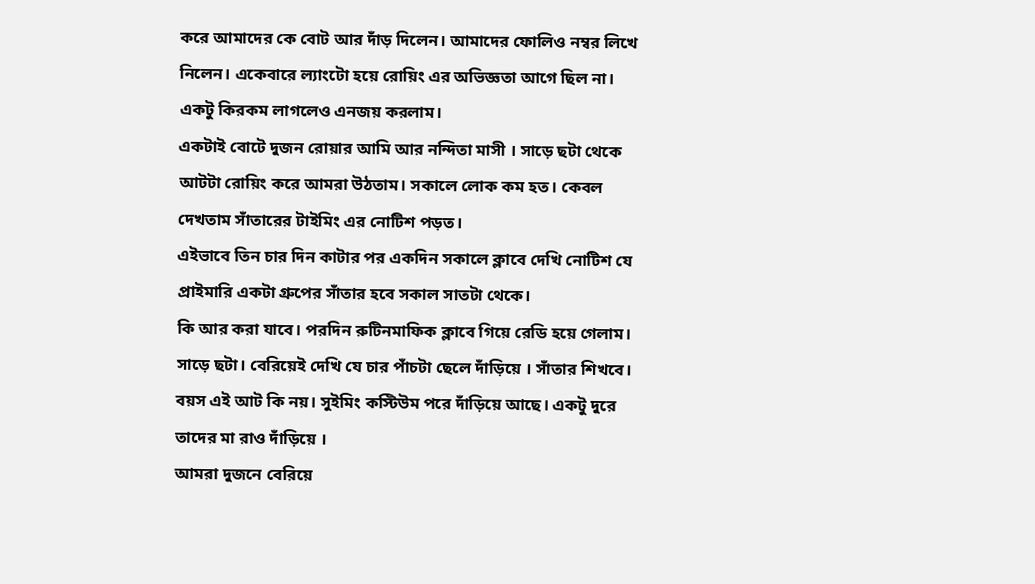করে আমাদের কে বোট আর দাঁড় দিলেন। আমাদের ফোলিও নম্বর লিখে নিলেন। একেবারে ল্যাংটো হয়ে রোয়িং এর অভিজ্ঞতা আগে ছিল না। একটু কিরকম লাগলেও এনজয় করলাম।
একটাই বোটে দুজন রোয়ার আমি আর নন্দিতা মাসী । সাড়ে ছটা থেকে আটটা রোয়িং করে আমরা উঠতাম। সকালে লোক কম হত। কেবল দেখতাম সাঁতারের টাইমিং এর নোটিশ পড়ত।
এইভাবে তিন চার দিন কাটার পর একদিন সকালে ক্লাবে দেখি নোটিশ যে প্রাইমারি একটা গ্রুপের সাঁতার হবে সকাল সাতটা থেকে।
কি আর করা যাবে। পরদিন রুটিনমাফিক ক্লাবে গিয়ে রেডি হয়ে গেলাম। সাড়ে ছটা। বেরিয়েই দেখি যে চার পাঁচটা ছেলে দাঁড়িয়ে । সাঁতার শিখবে। বয়স এই আট কি নয়। সুইমিং কস্টিউম পরে দাঁড়িয়ে আছে। একটু দুরে তাদের মা রাও দাঁড়িয়ে ।
আমরা দুজনে বেরিয়ে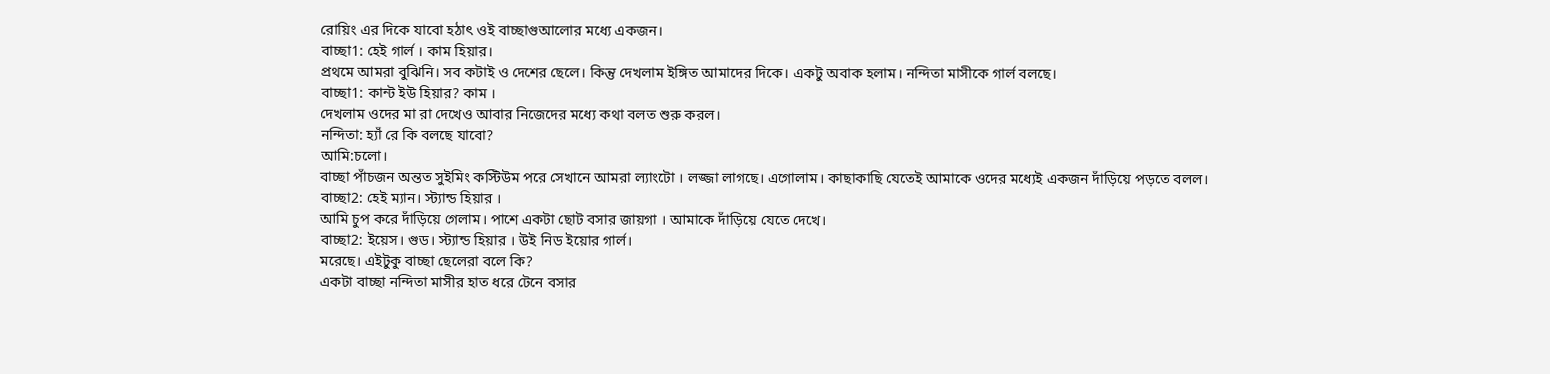রোয়িং এর দিকে যাবো হঠাৎ ওই বাচ্ছাগুআলোর মধ্যে একজন।
বাচ্ছা1: হেই গার্ল । কাম হিয়ার।
প্রথমে আমরা বুঝিনি। সব কটাই ও দেশের ছেলে। কিন্তু দেখলাম ইঙ্গিত আমাদের দিকে। একটু অবাক হলাম। নন্দিতা মাসীকে গার্ল বলছে।
বাচ্ছা1: কান্ট ইউ হিয়ার? কাম ।
দেখলাম ওদের মা রা দেখেও আবার নিজেদের মধ্যে কথা বলত শুরু করল।
নন্দিতা: হ্যাঁ রে কি বলছে যাবো?
আমি:চলো।
বাচ্ছা পাঁচজন অন্তত সুইমিং কস্টিউম পরে সেখানে আমরা ল্যাংটো । লজ্জা লাগছে। এগোলাম। কাছাকাছি যেতেই আমাকে ওদের মধ্যেই একজন দাঁড়িয়ে পড়তে বলল।
বাচ্ছা2: হেই ম্যান। স্ট্যান্ড হিয়ার ।
আমি চুপ করে দাঁড়িয়ে গেলাম। পাশে একটা ছোট বসার জায়গা । আমাকে দাঁড়িয়ে যেতে দেখে।
বাচ্ছা2: ইয়েস। গুড। স্ট্যান্ড হিয়ার । উই নিড ইয়োর গার্ল।
মরেছে। এইটুকু বাচ্ছা ছেলেরা বলে কি?
একটা বাচ্ছা নন্দিতা মাসীর হাত ধরে টেনে বসার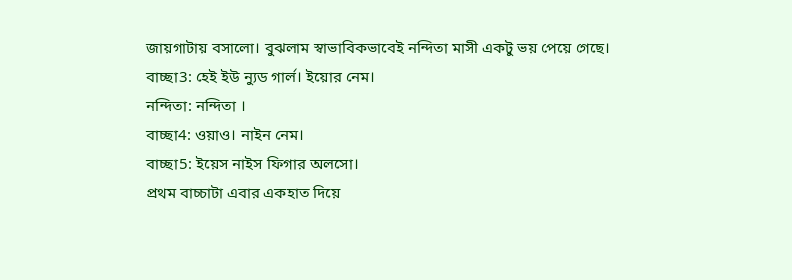জায়গাটায় বসালো। বুঝলাম স্বাভাবিকভাবেই নন্দিতা মাসী একটু ভয় পেয়ে গেছে।
বাচ্ছা3: হেই ইউ ন্যুড গার্ল। ইয়োর নেম।
নন্দিতা: নন্দিতা ।
বাচ্ছা4: ওয়াও। নাইন নেম।
বাচ্ছা5: ইয়েস নাইস ফিগার অলসো।
প্রথম বাচ্চাটা এবার একহাত দিয়ে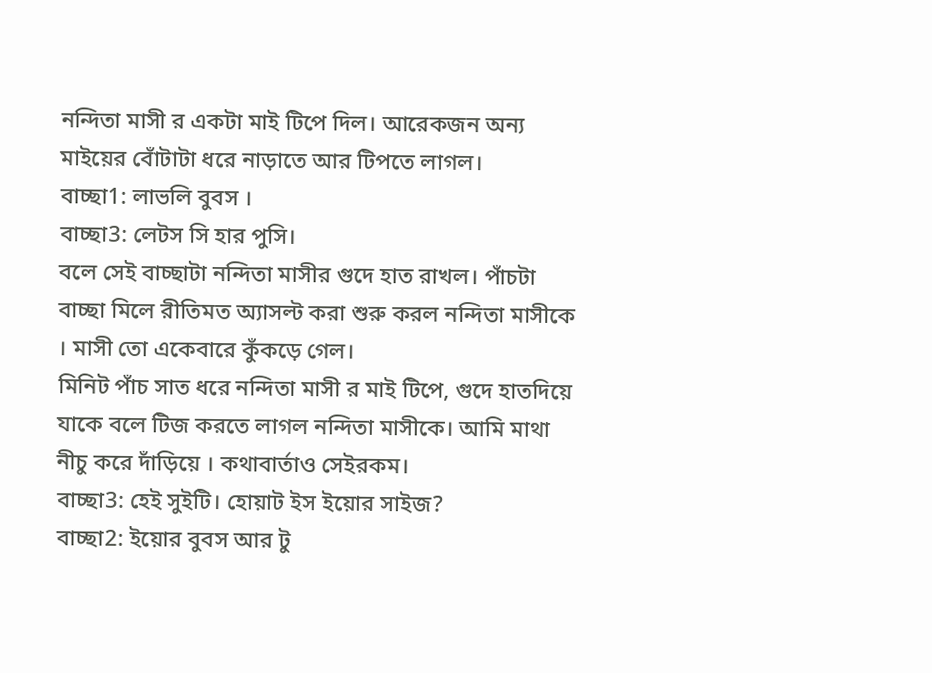নন্দিতা মাসী র একটা মাই টিপে দিল। আরেকজন অন্য মাইয়ের বোঁটাটা ধরে নাড়াতে আর টিপতে লাগল।
বাচ্ছা1: লাভলি বুবস ।
বাচ্ছা3: লেটস সি হার পুসি।
বলে সেই বাচ্ছাটা নন্দিতা মাসীর গুদে হাত রাখল। পাঁচটা বাচ্ছা মিলে রীতিমত অ্যাসল্ট করা শুরু করল নন্দিতা মাসীকে । মাসী তো একেবারে কুঁকড়ে গেল।
মিনিট পাঁচ সাত ধরে নন্দিতা মাসী র মাই টিপে, গুদে হাতদিয়ে যাকে বলে টিজ করতে লাগল নন্দিতা মাসীকে। আমি মাথা নীচু করে দাঁড়িয়ে । কথাবার্তাও সেইরকম।
বাচ্ছা3: হেই সুইটি। হোয়াট ইস ইয়োর সাইজ?
বাচ্ছা2: ইয়োর বুবস আর টু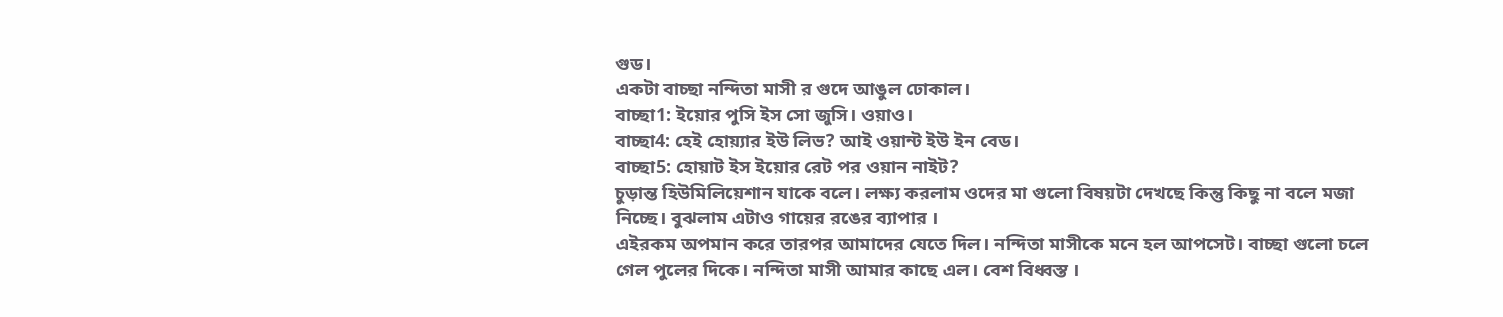গুড।
একটা বাচ্ছা নন্দিতা মাসী র গুদে আঙুল ঢোকাল।
বাচ্ছা1: ইয়োর পুসি ইস সো জুসি। ওয়াও।
বাচ্ছা4: হেই হোয়্যার ইউ লিভ? আই ওয়ান্ট ইউ ইন বেড।
বাচ্ছা5: হোয়াট ইস ইয়োর রেট পর ওয়ান নাইট?
চুড়ান্ত হিউমিলিয়েশান যাকে বলে। লক্ষ্য করলাম ওদের মা গুলো বিষয়টা দেখছে কিন্তু কিছু না বলে মজা নিচ্ছে। বুঝলাম এটাও গায়ের রঙের ব্যাপার ।
এইরকম অপমান করে তারপর আমাদের যেতে দিল। নন্দিতা মাসীকে মনে হল আপসেট। বাচ্ছা গুলো চলে গেল পুলের দিকে। নন্দিতা মাসী আমার কাছে এল। বেশ বিধ্বস্ত ।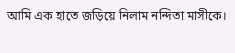আমি এক হাতে জড়িয়ে নিলাম নন্দিতা মাসীকে।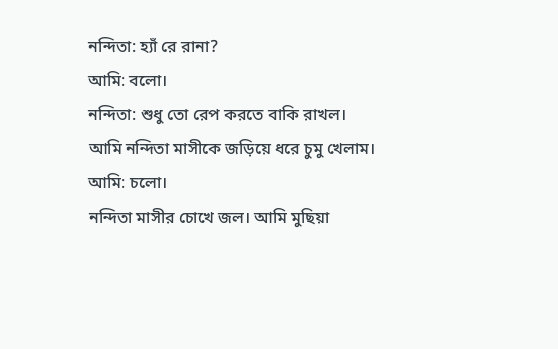নন্দিতা: হ্যাঁ রে রানা?
আমি: বলো।
নন্দিতা: শুধু তো রেপ করতে বাকি রাখল।
আমি নন্দিতা মাসীকে জড়িয়ে ধরে চুমু খেলাম।
আমি: চলো।
নন্দিতা মাসীর চোখে জল। আমি মুছিয়া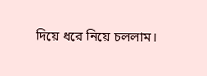দিয়ে ধরে নিয়ে চললাম।